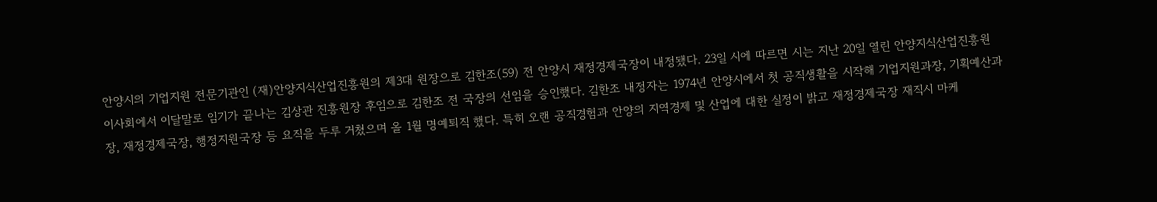안양시의 기업지원 전문기관인 (재)안양지식산업진흥원의 제3대 원장으로 김한조(59) 전 안양시 재정경제국장이 내정됐다. 23일 시에 따르면 시는 지난 20일 열린 안양지식산업진흥원 이사회에서 이달말로 임기가 끝나는 김상관 진흥원장 후임으로 김한조 전 국장의 선임을 승인했다. 김한조 내정자는 1974년 안양시에서 첫 공직생활을 시작해 기업지원과장, 기획예산과장, 재정경제국장, 행정지원국장 등 요직을 두루 거쳤으며 올 1월 명예퇴직 했다. 특히 오랜 공직경험과 안양의 지역경제 및 산업에 대한 실정이 밝고 재정경제국장 재직시 마케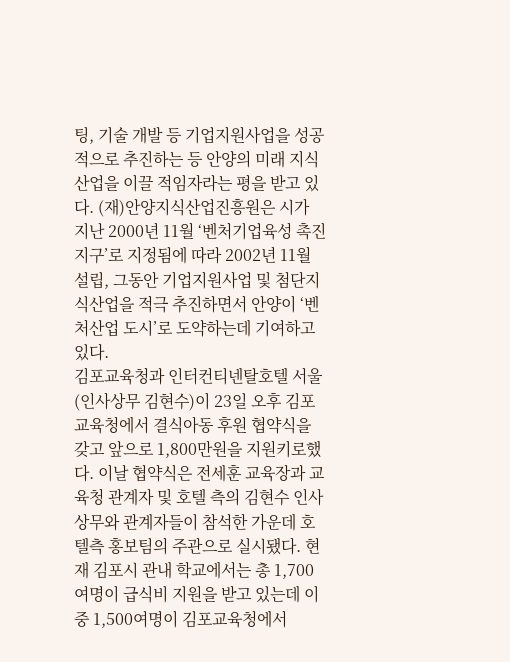팅, 기술 개발 등 기업지원사업을 성공적으로 추진하는 등 안양의 미래 지식산업을 이끌 적임자라는 평을 받고 있다. (재)안양지식산업진흥원은 시가 지난 2000년 11월 ‘벤처기업육성 촉진지구’로 지정됨에 따라 2002년 11월 설립, 그동안 기업지원사업 및 첨단지식산업을 적극 추진하면서 안양이 ‘벤처산업 도시’로 도약하는데 기여하고 있다.
김포교육청과 인터컨티넨탈호텔 서울(인사상무 김현수)이 23일 오후 김포교육청에서 결식아동 후원 협약식을 갖고 앞으로 1,800만원을 지원키로했다. 이날 협약식은 전세훈 교육장과 교육청 관계자 및 호텔 측의 김현수 인사상무와 관계자들이 참석한 가운데 호텔측 홍보팀의 주관으로 실시됐다. 현재 김포시 관내 학교에서는 총 1,700여명이 급식비 지원을 받고 있는데 이 중 1,500여명이 김포교육청에서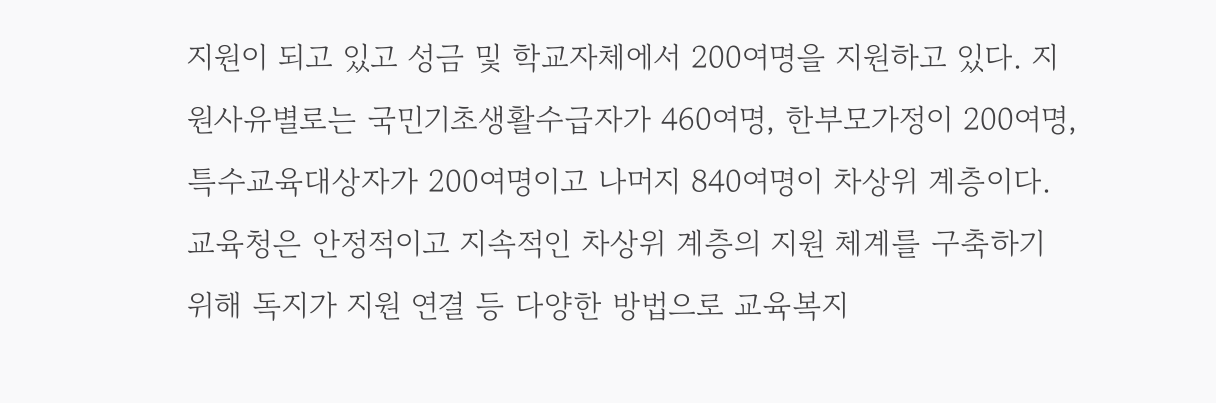지원이 되고 있고 성금 및 학교자체에서 200여명을 지원하고 있다. 지원사유별로는 국민기초생활수급자가 460여명, 한부모가정이 200여명, 특수교육대상자가 200여명이고 나머지 840여명이 차상위 계층이다. 교육청은 안정적이고 지속적인 차상위 계층의 지원 체계를 구축하기 위해 독지가 지원 연결 등 다양한 방법으로 교육복지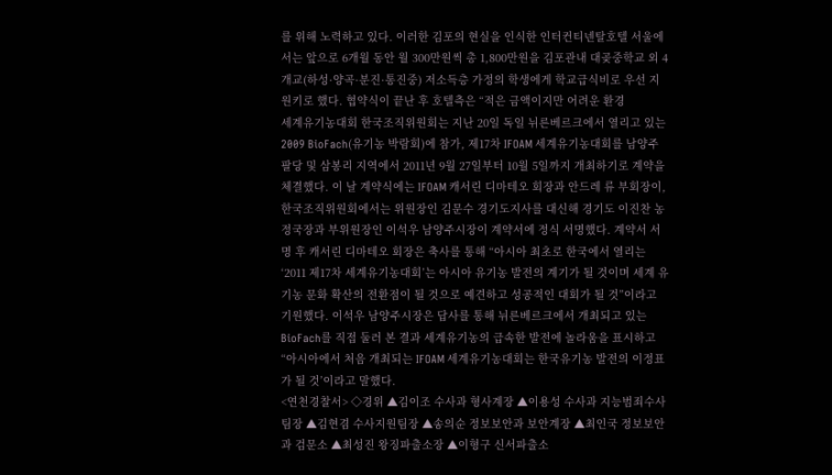를 위해 노력하고 있다. 이러한 김포의 현실을 인식한 인터컨티넨탈호텔 서울에서는 앞으로 6개월 동안 월 300만원씩 총 1,800만원을 김포관내 대곶중학교 외 4개교(하성·양곡·분진·통진중) 저소득층 가정의 학생에게 학교급식비로 우선 지원키로 했다. 협약식이 끝난 후 호텔측은 “적은 금액이지만 어려운 환경
세계유기농대회 한국조직위원회는 지난 20일 독일 뉘른베르크에서 열리고 있는 2009 BioFach(유기농 박람회)에 참가, 제17차 IFOAM 세계유기농대회를 남양주 팔당 및 삼봉리 지역에서 2011년 9월 27일부터 10월 5일까지 개최하기로 계약을 체결했다. 이 날 계약식에는 IFOAM 캐서린 디마테오 회장과 안드레 류 부회장이, 한국조직위원회에서는 위원장인 김문수 경기도지사를 대신해 경기도 이진찬 농정국장과 부위원장인 이석우 남양주시장이 계약서에 정식 서명했다. 계약서 서명 후 캐서린 디마테오 회장은 축사를 통해 “아시아 최초로 한국에서 열리는 ‘2011 제17차 세계유기농대회’는 아시아 유기농 발전의 계기가 될 것이며 세계 유기농 문화 확산의 전환점이 될 것으로 예견하고 성공적인 대회가 될 것”이라고 기원했다. 이석우 남양주시장은 답사를 통해 뉘른베르크에서 개최되고 있는 BioFach를 직접 둘러 본 결과 세계유기농의 급속한 발전에 놀라움을 표시하고 “아시아에서 처음 개최되는 IFOAM 세계유기농대회는 한국유기농 발전의 이정표가 될 것’이라고 말했다.
<연천경찰서> ◇경위 ▲김이조 수사과 형사계장 ▲이용성 수사과 지능범죄수사팀장 ▲김현겸 수사지원팀장 ▲송의순 정보보안과 보안계장 ▲최인국 정보보안과 검문소 ▲최성진 왕징파출소장 ▲이형구 신서파출소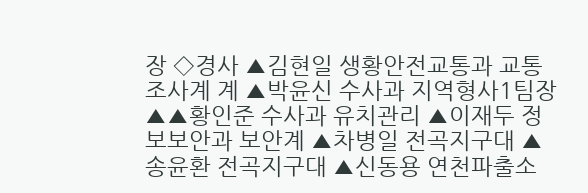장 ◇경사 ▲김현일 생황안전교통과 교통조사계 계 ▲박윤신 수사과 지역형사1팀장 ▲▲황인준 수사과 유치관리 ▲이재두 정보보안과 보안계 ▲차병일 전곡지구대 ▲송윤환 전곡지구대 ▲신동용 연천파출소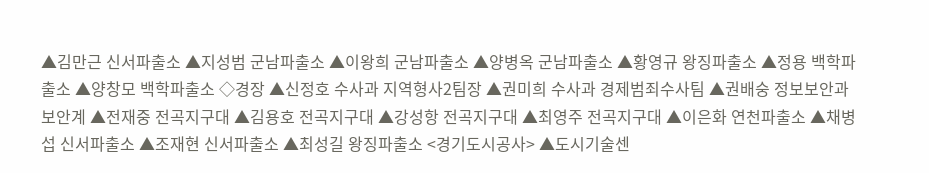▲김만근 신서파출소 ▲지성범 군남파출소 ▲이왕희 군남파출소 ▲양병옥 군남파출소 ▲황영규 왕징파출소 ▲정용 백학파출소 ▲양창모 백학파출소 ◇경장 ▲신정호 수사과 지역형사2팀장 ▲권미희 수사과 경제범죄수사팀 ▲권배숭 정보보안과 보안계 ▲전재중 전곡지구대 ▲김용호 전곡지구대 ▲강성항 전곡지구대 ▲최영주 전곡지구대 ▲이은화 연천파출소 ▲채병섭 신서파출소 ▲조재현 신서파출소 ▲최성길 왕징파출소 <경기도시공사> ▲도시기술센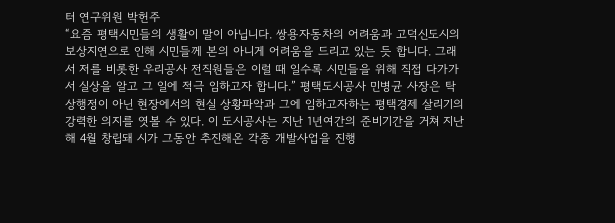터 연구위원 박헌주
“요즘 평택시민들의 생활이 말이 아닙니다. 쌍용자동차의 어려움과 고덕신도시의 보상지연으로 인해 시민들께 본의 아니게 어려움을 드리고 있는 듯 합니다. 그래서 저를 비롯한 우리공사 전직원들은 이럴 때 일수록 시민들을 위해 직접 다가가서 실상을 알고 그 일에 적극 임하고자 합니다.” 평택도시공사 민병균 사장은 탁상행정이 아닌 현장에서의 현실 상황파악과 그에 임하고자하는 평택경제 살리기의 강력한 의지를 엿볼 수 있다. 이 도시공사는 지난 1년여간의 준비기간을 거쳐 지난해 4월 창립돼 시가 그동안 추진해온 각종 개발사업을 진행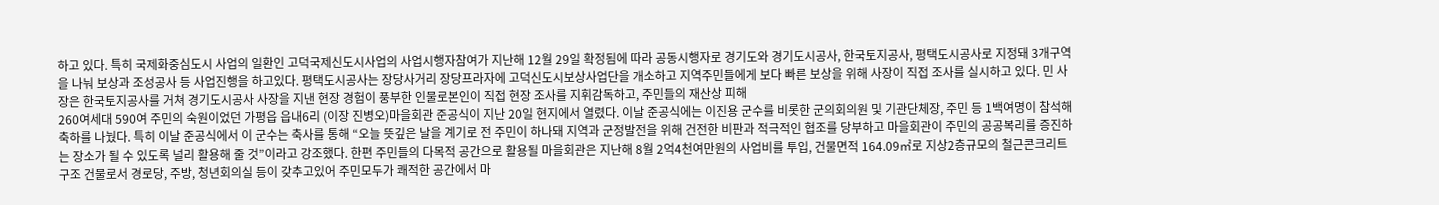하고 있다. 특히 국제화중심도시 사업의 일환인 고덕국제신도시사업의 사업시행자참여가 지난해 12월 29일 확정됨에 따라 공동시행자로 경기도와 경기도시공사, 한국토지공사, 평택도시공사로 지정돼 3개구역을 나눠 보상과 조성공사 등 사업진행을 하고있다. 평택도시공사는 장당사거리 장당프라자에 고덕신도시보상사업단을 개소하고 지역주민들에게 보다 빠른 보상을 위해 사장이 직접 조사를 실시하고 있다. 민 사장은 한국토지공사를 거쳐 경기도시공사 사장을 지낸 현장 경험이 풍부한 인물로본인이 직접 현장 조사를 지휘감독하고, 주민들의 재산상 피해
260여세대 590여 주민의 숙원이었던 가평읍 읍내6리 (이장 진병오)마을회관 준공식이 지난 20일 현지에서 열렸다. 이날 준공식에는 이진용 군수를 비롯한 군의회의원 및 기관단체장, 주민 등 1백여명이 참석해 축하를 나눴다. 특히 이날 준공식에서 이 군수는 축사를 통해 “오늘 뜻깊은 날을 계기로 전 주민이 하나돼 지역과 군정발전을 위해 건전한 비판과 적극적인 협조를 당부하고 마을회관이 주민의 공공복리를 증진하는 장소가 될 수 있도록 널리 활용해 줄 것”이라고 강조했다. 한편 주민들의 다목적 공간으로 활용될 마을회관은 지난해 8월 2억4천여만원의 사업비를 투입, 건물면적 164.09㎡로 지상2층규모의 철근콘크리트구조 건물로서 경로당, 주방, 청년회의실 등이 갖추고있어 주민모두가 쾌적한 공간에서 마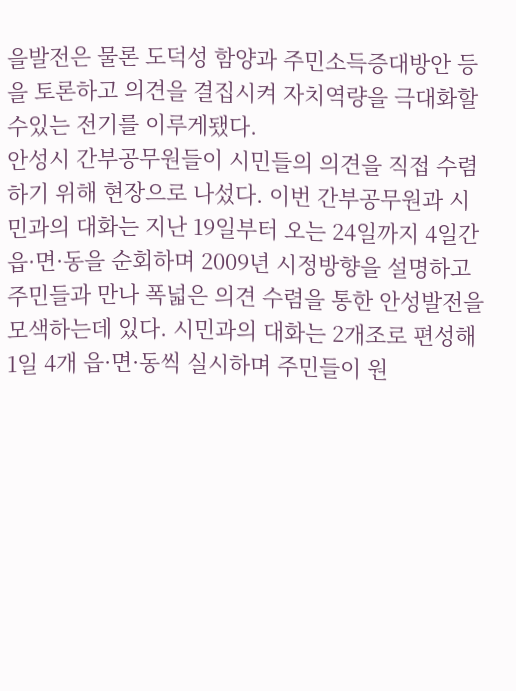을발전은 물론 도덕성 함양과 주민소득증대방안 등을 토론하고 의견을 결집시켜 자치역량을 극대화할 수있는 전기를 이루게됐다.
안성시 간부공무원들이 시민들의 의견을 직접 수렴하기 위해 현장으로 나섰다. 이번 간부공무원과 시민과의 대화는 지난 19일부터 오는 24일까지 4일간 읍·면·동을 순회하며 2009년 시정방향을 설명하고 주민들과 만나 폭넓은 의견 수렴을 통한 안성발전을 모색하는데 있다. 시민과의 대화는 2개조로 편성해 1일 4개 읍·면·동씩 실시하며 주민들이 원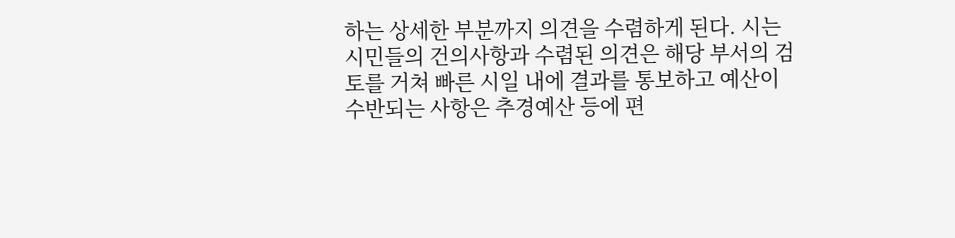하는 상세한 부분까지 의견을 수렴하게 된다. 시는 시민들의 건의사항과 수렴된 의견은 해당 부서의 검토를 거쳐 빠른 시일 내에 결과를 통보하고 예산이 수반되는 사항은 추경예산 등에 편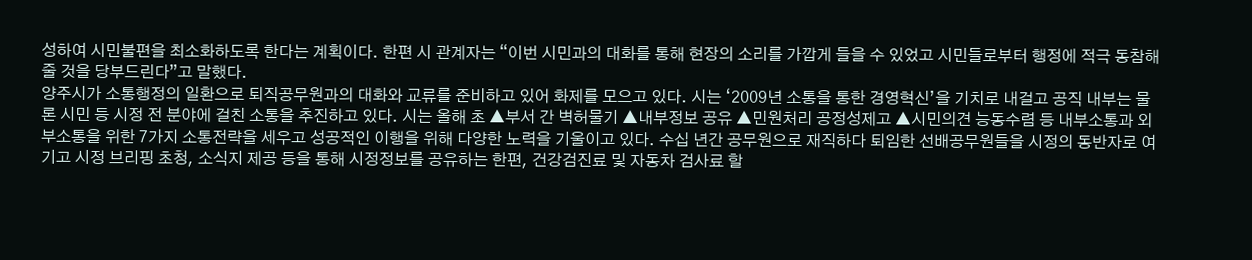성하여 시민불편을 최소화하도록 한다는 계획이다. 한편 시 관계자는 “이번 시민과의 대화를 통해 현장의 소리를 가깝게 들을 수 있었고 시민들로부터 행정에 적극 동참해 줄 것을 당부드린다”고 말했다.
양주시가 소통행정의 일환으로 퇴직공무원과의 대화와 교류를 준비하고 있어 화제를 모으고 있다. 시는 ‘2009년 소통을 통한 경영혁신’을 기치로 내걸고 공직 내부는 물론 시민 등 시정 전 분야에 걸친 소통을 추진하고 있다. 시는 올해 초 ▲부서 간 벽허물기 ▲내부정보 공유 ▲민원처리 공정성제고 ▲시민의견 능동수렴 등 내부소통과 외부소통을 위한 7가지 소통전략을 세우고 성공적인 이행을 위해 다양한 노력을 기울이고 있다. 수십 년간 공무원으로 재직하다 퇴임한 선배공무원들을 시정의 동반자로 여기고 시정 브리핑 초청, 소식지 제공 등을 통해 시정정보를 공유하는 한편, 건강검진료 및 자동차 검사료 할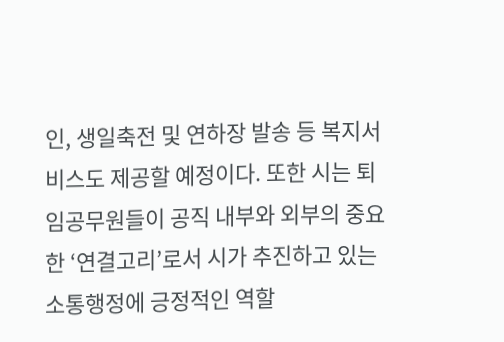인, 생일축전 및 연하장 발송 등 복지서비스도 제공할 예정이다. 또한 시는 퇴임공무원들이 공직 내부와 외부의 중요한 ‘연결고리’로서 시가 추진하고 있는 소통행정에 긍정적인 역할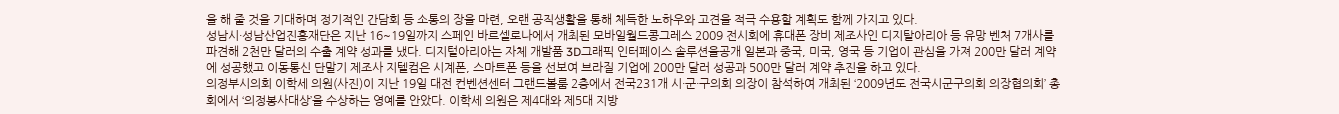을 해 줄 것을 기대하며 정기적인 간담회 등 소통의 장을 마련, 오랜 공직생활을 통해 체득한 노하우와 고견을 적극 수용할 계획도 함께 가지고 있다.
성남시·성남산업진흥재단은 지난 16~19일까지 스페인 바르셀로나에서 개최된 모바일월드콩그레스 2009 전시회에 휴대폰 장비 제조사인 디지탈아리아 등 유망 벤처 7개사를 파견해 2천만 달러의 수출 계약 성과를 냈다. 디지털아리아는 자체 개발품 3D그래픽 인터페이스 솔루션을공개 일본과 중국, 미국, 영국 등 기업이 관심을 가져 200만 달러 계약에 성공했고 이동통신 단말기 제조사 지텔컴은 시계폰, 스마트폰 등을 선보여 브라질 기업에 200만 달러 성공과 500만 달러 계약 추진을 하고 있다.
의정부시의회 이학세 의원(사진)이 지난 19일 대전 컨벤션센터 그랜드볼룸 2층에서 전국231개 시·군·구의회 의장이 참석하여 개최된 ‘2009년도 전국시군구의회 의장협의회’ 총회에서 ‘의정봉사대상’을 수상하는 영예를 안았다. 이학세 의원은 제4대와 제5대 지방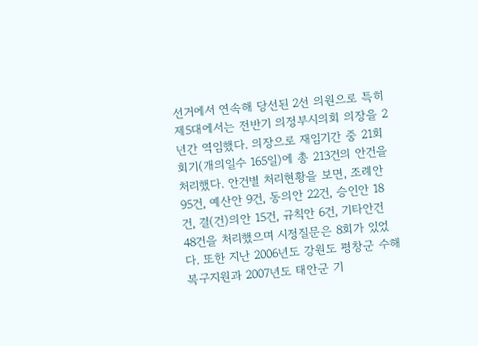선거에서 연속해 당선된 2선 의원으로 특히 제5대에서는 전반기 의정부시의회 의장을 2년간 역임했다. 의장으로 재임기간 중 21회 회기(개의일수 165일)에 총 213건의 안건을 처리했다. 안건별 처리현황을 보면, 조례안 95건, 예산안 9건, 동의안 22건, 승인안 18건, 결(건)의안 15건, 규칙안 6건, 기타안건 48건을 처리했으며 시정질문은 8회가 있었다. 또한 지난 2006년도 강원도 평창군 수해복구지원과 2007년도 태안군 기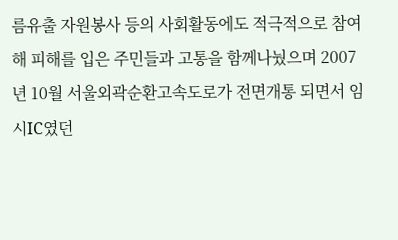름유출 자원봉사 등의 사회활동에도 적극적으로 참여해 피해를 입은 주민들과 고통을 함께나눴으며 2007년 10월 서울외곽순환고속도로가 전면개통 되면서 임시IC였던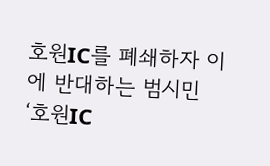호원IC를 폐쇄하자 이에 반대하는 범시민 ‘호원IC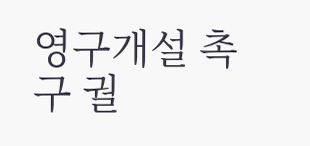영구개설 촉구 궐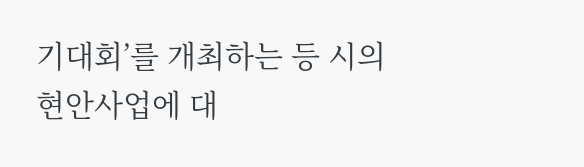기대회’를 개최하는 등 시의 현안사업에 대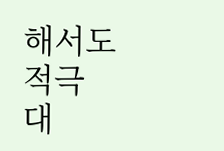해서도 적극 대